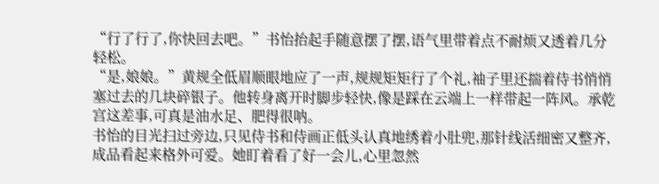“行了行了,你快回去吧。”书怡抬起手随意摆了摆,语气里带着点不耐烦又透着几分轻松。
“是,娘娘。”黄规全低眉顺眼地应了一声,规规矩矩行了个礼,袖子里还揣着侍书悄悄塞过去的几块碎银子。他转身离开时脚步轻快,像是踩在云端上一样带起一阵风。承乾宫这差事,可真是油水足、肥得很呐。
书怡的目光扫过旁边,只见侍书和侍画正低头认真地绣着小肚兜,那针线活细密又整齐,成品看起来格外可爱。她盯着看了好一会儿,心里忽然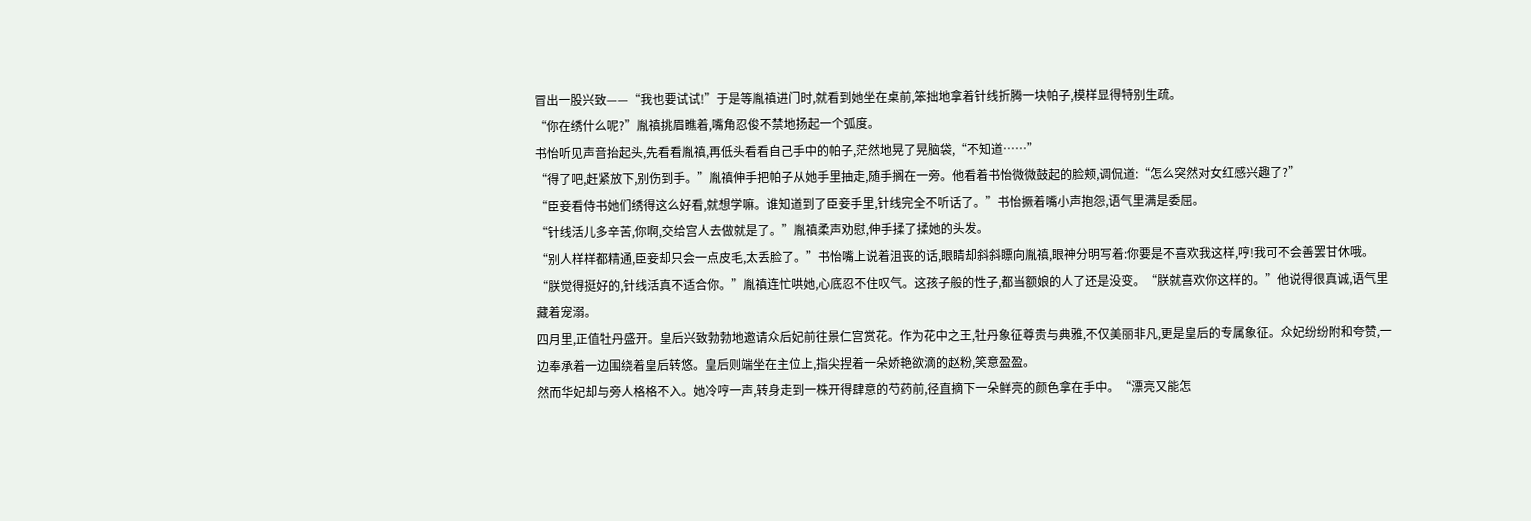冒出一股兴致——“我也要试试!”于是等胤禛进门时,就看到她坐在桌前,笨拙地拿着针线折腾一块帕子,模样显得特别生疏。
“你在绣什么呢?”胤禛挑眉瞧着,嘴角忍俊不禁地扬起一个弧度。
书怡听见声音抬起头,先看看胤禛,再低头看看自己手中的帕子,茫然地晃了晃脑袋,“不知道……”
“得了吧,赶紧放下,别伤到手。”胤禛伸手把帕子从她手里抽走,随手搁在一旁。他看着书怡微微鼓起的脸颊,调侃道:“怎么突然对女红感兴趣了?”
“臣妾看侍书她们绣得这么好看,就想学嘛。谁知道到了臣妾手里,针线完全不听话了。”书怡撅着嘴小声抱怨,语气里满是委屈。
“针线活儿多辛苦,你啊,交给宫人去做就是了。”胤禛柔声劝慰,伸手揉了揉她的头发。
“别人样样都精通,臣妾却只会一点皮毛,太丢脸了。”书怡嘴上说着沮丧的话,眼睛却斜斜瞟向胤禛,眼神分明写着:你要是不喜欢我这样,哼!我可不会善罢甘休哦。
“朕觉得挺好的,针线活真不适合你。”胤禛连忙哄她,心底忍不住叹气。这孩子般的性子,都当额娘的人了还是没变。“朕就喜欢你这样的。”他说得很真诚,语气里藏着宠溺。
四月里,正值牡丹盛开。皇后兴致勃勃地邀请众后妃前往景仁宫赏花。作为花中之王,牡丹象征尊贵与典雅,不仅美丽非凡,更是皇后的专属象征。众妃纷纷附和夸赞,一边奉承着一边围绕着皇后转悠。皇后则端坐在主位上,指尖捏着一朵娇艳欲滴的赵粉,笑意盈盈。
然而华妃却与旁人格格不入。她冷哼一声,转身走到一株开得肆意的芍药前,径直摘下一朵鲜亮的颜色拿在手中。“漂亮又能怎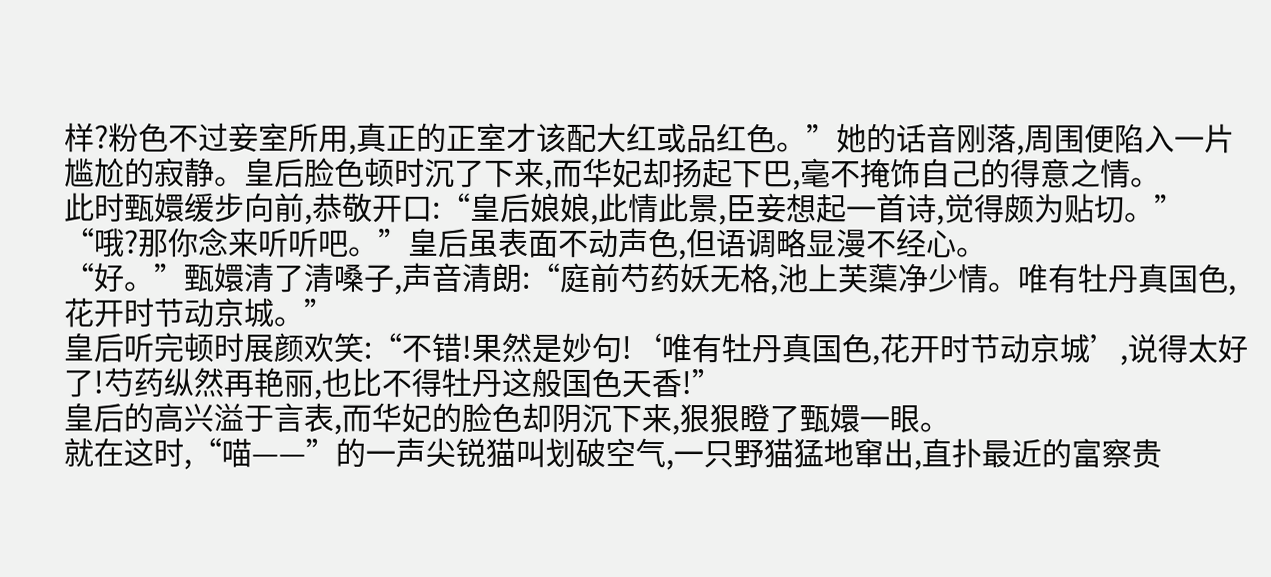样?粉色不过妾室所用,真正的正室才该配大红或品红色。”她的话音刚落,周围便陷入一片尴尬的寂静。皇后脸色顿时沉了下来,而华妃却扬起下巴,毫不掩饰自己的得意之情。
此时甄嬛缓步向前,恭敬开口:“皇后娘娘,此情此景,臣妾想起一首诗,觉得颇为贴切。”
“哦?那你念来听听吧。”皇后虽表面不动声色,但语调略显漫不经心。
“好。”甄嬛清了清嗓子,声音清朗:“庭前芍药妖无格,池上芙蕖净少情。唯有牡丹真国色,花开时节动京城。”
皇后听完顿时展颜欢笑:“不错!果然是妙句!‘唯有牡丹真国色,花开时节动京城’,说得太好了!芍药纵然再艳丽,也比不得牡丹这般国色天香!”
皇后的高兴溢于言表,而华妃的脸色却阴沉下来,狠狠瞪了甄嬛一眼。
就在这时,“喵——”的一声尖锐猫叫划破空气,一只野猫猛地窜出,直扑最近的富察贵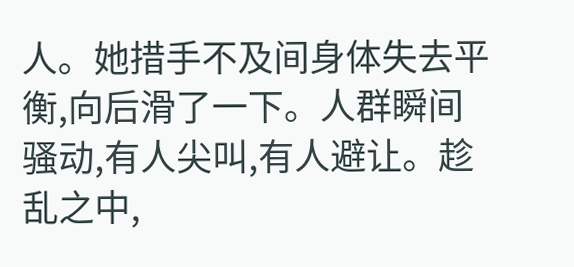人。她措手不及间身体失去平衡,向后滑了一下。人群瞬间骚动,有人尖叫,有人避让。趁乱之中,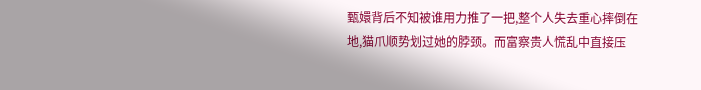甄嬛背后不知被谁用力推了一把,整个人失去重心摔倒在地,猫爪顺势划过她的脖颈。而富察贵人慌乱中直接压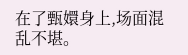在了甄嬛身上,场面混乱不堪。